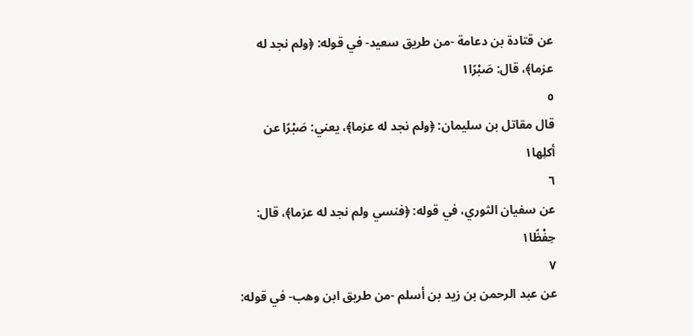عن قتادة بن دعامة -من طريق سعيد- في قوله: ﴿ولم نجد له عزما﴾، قال: صَبْرًا١
٥
قال مقاتل بن سليمان: ﴿ولم نجد له عزما﴾، يعني: صَبْرًا عن أكلِها١
٦
عن سفيان الثوري، في قوله: ﴿فنسي ولم نجد له عزما﴾، قال: حِفْظًا١
٧
عن عبد الرحمن بن زيد بن أسلم -من طريق ابن وهب- في قوله: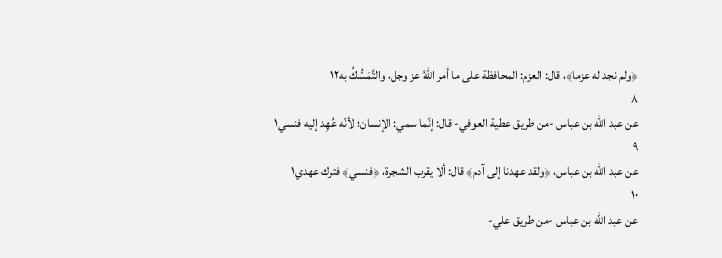﴿ولم نجد له عزما﴾، قال: العزم: المحافظة على ما أمر اللهُ عز وجل، والتَّمَسُّكُ به١٢
٨
عن عبد الله بن عباس -من طريق عطية العوفي- قال: إنّما سمي: الإنسان؛ لأنّه عُهِد إليه فنسي١
٩
عن عبد الله بن عباس، ﴿ولقد عهدنا إلى آدم﴾ قال: ألا يقرب الشجرة، ﴿فنسي﴾ فترك عهدي١
١٠
عن عبد الله بن عباس -من طريق علي-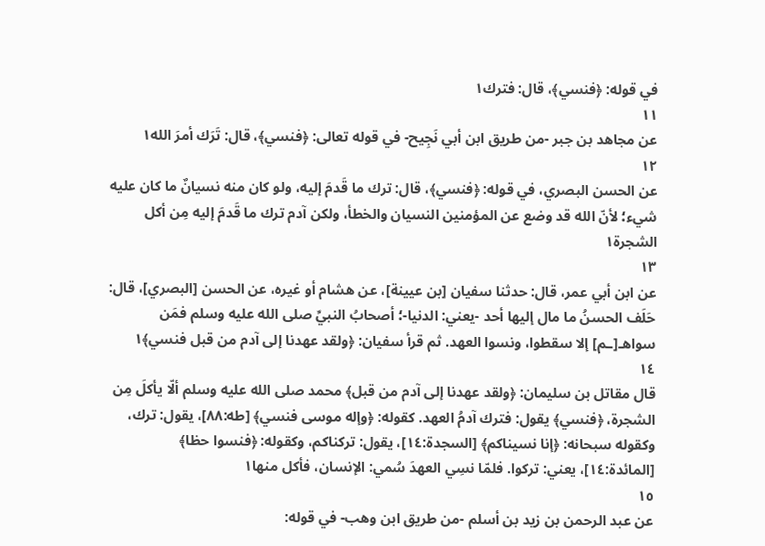في قوله: ﴿فنسي﴾، قال: فترك١
١١
عن مجاهد بن جبر -من طريق ابن أبي نَجِيح- في قوله تعالى: ﴿فنسي﴾، قال: تَرَك أمرَ الله١
١٢
عن الحسن البصري، في قوله: ﴿فنسي﴾، قال: ترك ما قَدمَ إليه، ولو كان منه نسيانٌ ما كان عليه شيء؛ لأنّ الله قد وضع عن المؤمنين النسيان والخطأ، ولكن آدم ترك ما قَدمَ إليه مِن أكل الشجرة١
١٣
عن ابن أبي عمر، قال: حدثنا سفيان [بن عيينة]، عن هشام أو غيره، عن الحسن [البصري]، قال: حَلَف الحسنُ ما مال إليها أحد -يعني: الدنيا-؛ أصحابُ النبيِّ صلى الله عليه وسلم فمَن سواهـ[ـم] إلا سقطوا، ونسوا العهد. ثم قرأ سفيان: ﴿ولقد عهدنا إلى آدم من قبل فنسي﴾١
١٤
قال مقاتل بن سليمان: ﴿ولقد عهدنا إلى آدم من قبل﴾ محمد صلى الله عليه وسلم ألّا يأكلَ مِن الشجرة، ﴿فنسي﴾ يقول: فترك آدمُ العهد. كقوله: ﴿وإله موسى فنسي﴾ [طه:٨٨]، يقول: ترك، وكقوله سبحانه: ﴿إنا نسيناكم﴾ [السجدة:١٤]، يقول: تركناكم، وكقوله: ﴿فنسوا حظا﴾ [المائدة:١٤]، يعني: تركوا. فلمّا نسِي العهدَ سُمي: الإنسان، فأكل منها١
١٥
عن عبد الرحمن بن زيد بن أسلم -من طريق ابن وهب- في قوله: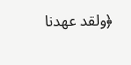﴿ولقد عهدنا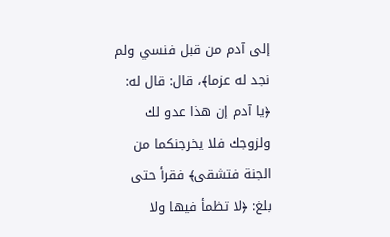إلى آدم من قبل فنسي ولم نجد له عزما﴾، قال: قال له: ﴿يا آدم إن هذا عدو لك ولزوجك فلا يخرجنكما من الجنة فتشقى﴾ فقرأ حتى بلغ: ﴿لا تظمأ فيها ولا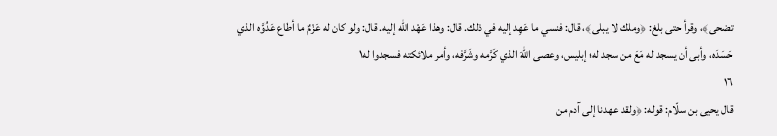تضحى﴾، وقرأ حتى بلغ: ﴿وملك لا يبلى﴾، قال: فنسي ما عَهِد إليه في ذلك. قال: وهذا عَهْد الله إليه. قال: ولو كان له عَزْمٌ ما أطاع عَدُوَّه الذي حَسَدَه، وأبى أن يسجد له مَعَ من سجد له؛ إبليس، وعصى اللهَ الذي كَرَّمه وشَرَّفه، وأمر ملائكته فسجدوا له١
١٦
قال يحيى بن سلّام: قوله: ﴿ولقد عهدنا إلى آدم من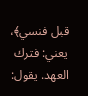قبل فنسي﴾، يعني: فترك العهد. يقول: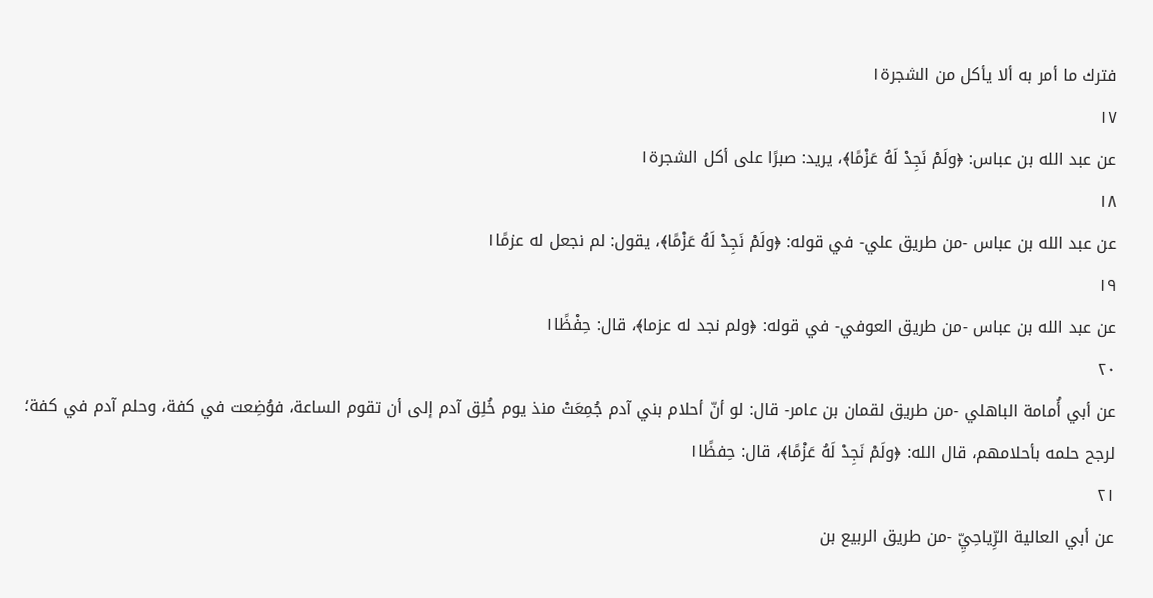فترك ما أمر به ألا يأكل من الشجرة١
١٧
عن عبد الله بن عباس: ﴿ولَمْ نَجِدْ لَهُ عَزْمًا﴾، يريد: صبرًا على أكل الشجرة١
١٨
عن عبد الله بن عباس -من طريق علي- في قوله: ﴿ولَمْ نَجِدْ لَهُ عَزْمًا﴾، يقول: لم نجعل له عزمًا١
١٩
عن عبد الله بن عباس -من طريق العوفي- في قوله: ﴿ولم نجد له عزما﴾، قال: حِفْظًا١
٢٠
عن أبي أُمامة الباهلي -من طريق لقمان بن عامر- قال: لو أنّ أحلام بني آدم جُمِعَتْ منذ يوم خُلِق آدم إلى أن تقوم الساعة، فوُضِعت في كفة، وحلم آدم في كفة؛ لرجح حلمه بأحلامهم، قال الله: ﴿ولَمْ نَجِدْ لَهُ عَزْمًا﴾، قال: حِفظًا١
٢١
عن أبي العالية الرِّياحِيِّ -من طريق الربيع بن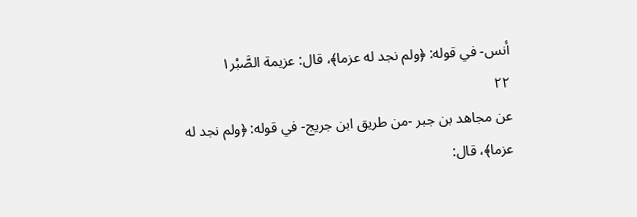أنس- في قوله: ﴿ولم نجد له عزما﴾، قال: عزيمة الصَّبْر١
٢٢
عن مجاهد بن جبر -من طريق ابن جريج- في قوله: ﴿ولم نجد له عزما﴾، قال: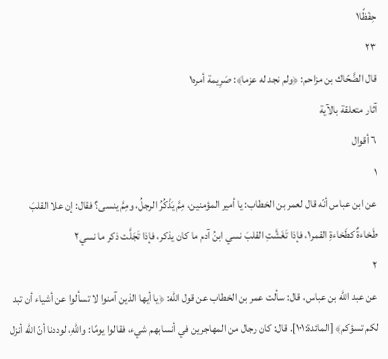حِفْظًا١
٢٣
قال الضَّحّاك بن مزاحم: ﴿ولم نجد له عزما﴾: صَرِيمة أمره١
آثار متعلقة بالآية
٦ أقوال
١
عن ابن عباس أنّه قال لعمر بن الخطاب: يا أمير المؤمنين، مِمَّ يَذْكُرُ الرجلُ، ومِمَّ ينسى؟ فقال: إن علا القلبَ طَخاءةٌ كطَخاءةِ القمر١، فإذا تَغَشَّتِ القلبَ نسي ابنُ آدم ما كان يذكر، فإذا تَجَلَّت ذكر ما نسي٢
٢
عن عبد الله بن عباس، قال: سألت عمر بن الخطاب عن قول الله: ﴿يا أيها الذين آمنوا لا تسألوا عن أشياء أن تبد لكم تسؤكم﴾ [المائدة:١٠١]. قال: كان رجال من المهاجرين في أنسابهم شيء، فقالوا يومًا: واللهِ، لوددنا أنّ الله أنزل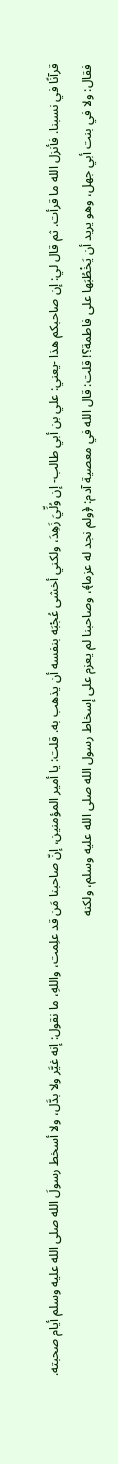قرآنًا في نسبنا. فأنزل الله ما قرأت. ثم قال لي: إن صاحبكم هذا -يعني: علي بن أبي طالب- إن وُلِّيَ زَهِدَ، ولكني أخشى عُجْبَه بنفسه أن يذهب به. قلت: يا أمير المؤمنين، إنّ صاحبنا مَن قد علِمت، واللهِ، ما نقول: إنه غيَّر ولا بدَّل، ولا أسخط رسولَ الله صلى الله عليه وسلم أيام صحبته. فقال: ولا في بنت أبي جهل، وهو يريد أن يَخْطُبَها على فاطمة؟! قلت: قال الله في معصية آدم: ﴿ولم نجد له عزما﴾، وصاحبنا لم يعزم على إسخاط رسول الله صلى الله عليه وسلم، ولكنه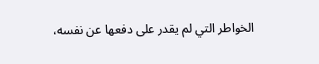الخواطر التي لم يقدر على دفعها عن نفسه،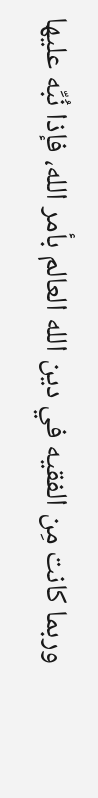وربما كانت مِن الفقيه في دين الله العالم بأمر الله، فإذا نُبِّه عليها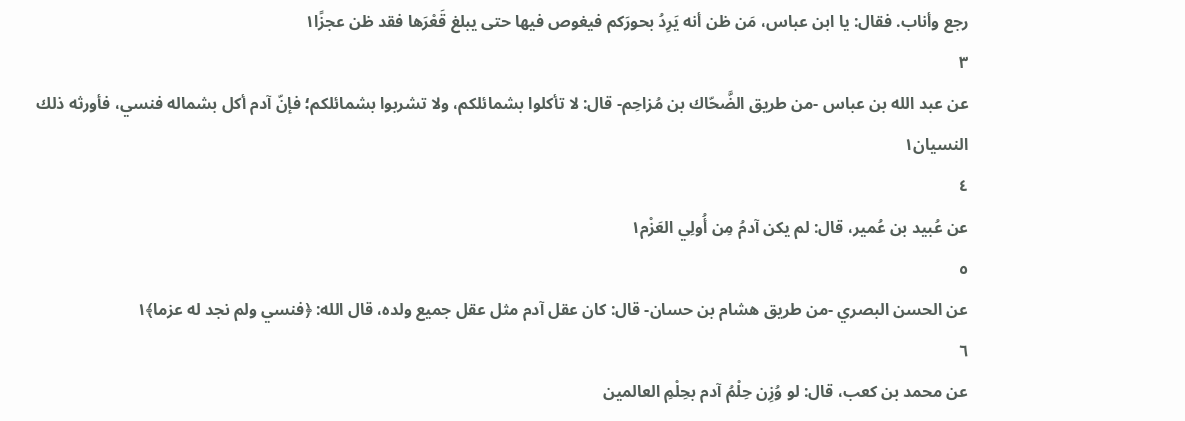رجع وأناب. فقال: يا ابن عباس، مَن ظن أنه يَرِدُ بحورَكم فيغوص فيها حتى يبلغ قَعْرَها فقد ظن عجزًا١
٣
عن عبد الله بن عباس -من طريق الضَّحّاك بن مُزاحِم- قال: لا تأكلوا بشمائلكم، ولا تشربوا بشمائلكم؛ فإنّ آدم أكل بشماله فنسي، فأورثه ذلك النسيان١
٤
عن عُبيد بن عُمير، قال: لم يكن آدمُ مِن أُولِي العَزْم١
٥
عن الحسن البصري -من طريق هشام بن حسان- قال: كان عقل آدم مثل عقل جميع ولده، قال الله: ﴿فنسي ولم نجد له عزما﴾١
٦
عن محمد بن كعب، قال: لو وُزِن حِلْمُ آدم بحِلْمِ العالمين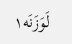لَوَزَنَه١